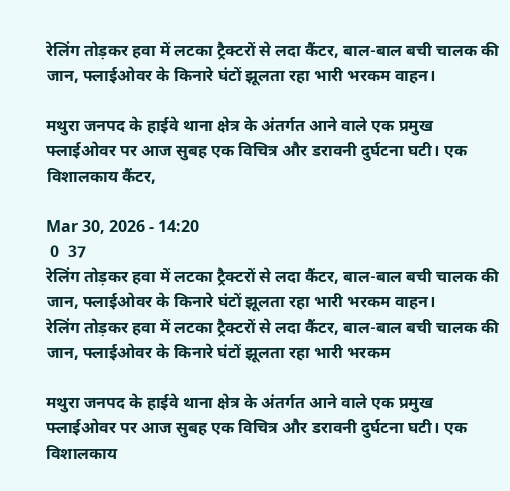रेलिंग तोड़कर हवा में लटका ट्रैक्टरों से लदा कैंटर, बाल-बाल बची चालक की जान, फ्लाईओवर के किनारे घंटों झूलता रहा भारी भरकम वाहन।

मथुरा जनपद के हाईवे थाना क्षेत्र के अंतर्गत आने वाले एक प्रमुख फ्लाईओवर पर आज सुबह एक विचित्र और डरावनी दुर्घटना घटी। एक विशालकाय कैंटर,

Mar 30, 2026 - 14:20
 0  37
रेलिंग तोड़कर हवा में लटका ट्रैक्टरों से लदा कैंटर, बाल-बाल बची चालक की जान, फ्लाईओवर के किनारे घंटों झूलता रहा भारी भरकम वाहन।
रेलिंग तोड़कर हवा में लटका ट्रैक्टरों से लदा कैंटर, बाल-बाल बची चालक की जान, फ्लाईओवर के किनारे घंटों झूलता रहा भारी भरकम

मथुरा जनपद के हाईवे थाना क्षेत्र के अंतर्गत आने वाले एक प्रमुख फ्लाईओवर पर आज सुबह एक विचित्र और डरावनी दुर्घटना घटी। एक विशालकाय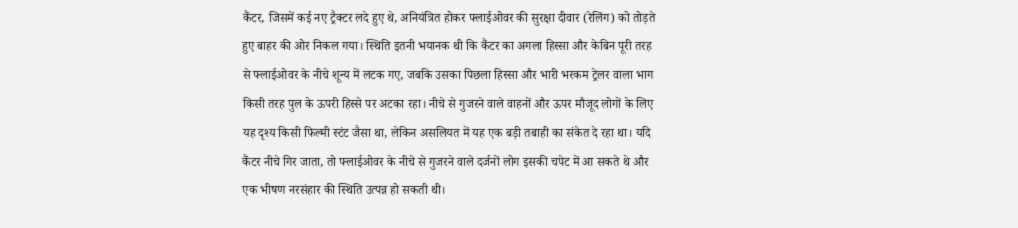कैंटर, जिसमें कई नए ट्रैक्टर लदे हुए थे, अनियंत्रित होकर फ्लाईओवर की सुरक्षा दीवार (रेलिंग) को तोड़ते हुए बाहर की ओर निकल गया। स्थिति इतनी भयानक थी कि कैंटर का अगला हिस्सा और केबिन पूरी तरह से फ्लाईओवर के नीचे शून्य में लटक गए, जबकि उसका पिछला हिस्सा और भारी भरकम ट्रेलर वाला भाग किसी तरह पुल के ऊपरी हिस्से पर अटका रहा। नीचे से गुजरने वाले वाहनों और ऊपर मौजूद लोगों के लिए यह दृश्य किसी फिल्मी स्टंट जैसा था, लेकिन असलियत में यह एक बड़ी तबाही का संकेत दे रहा था। यदि कैंटर नीचे गिर जाता, तो फ्लाईओवर के नीचे से गुजरने वाले दर्जनों लोग इसकी चपेट में आ सकते थे और एक भीषण नरसंहार की स्थिति उत्पन्न हो सकती थी।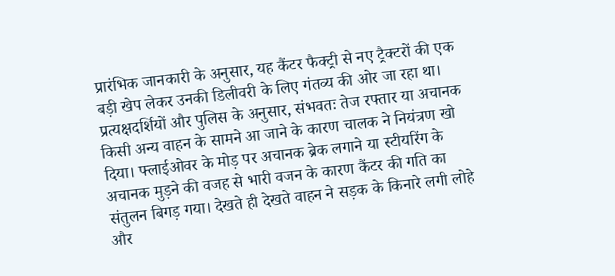प्रारंभिक जानकारी के अनुसार, यह कैंटर फैक्ट्री से नए ट्रैक्टरों की एक बड़ी खेप लेकर उनकी डिलीवरी के लिए गंतव्य की ओर जा रहा था। प्रत्यक्षदर्शियों और पुलिस के अनुसार, संभवतः तेज रफ्तार या अचानक किसी अन्य वाहन के सामने आ जाने के कारण चालक ने नियंत्रण खो दिया। फ्लाईओवर के मोड़ पर अचानक ब्रेक लगाने या स्टीयरिंग के अचानक मुड़ने की वजह से भारी वजन के कारण कैंटर की गति का संतुलन बिगड़ गया। देखते ही देखते वाहन ने सड़क के किनारे लगी लोहे और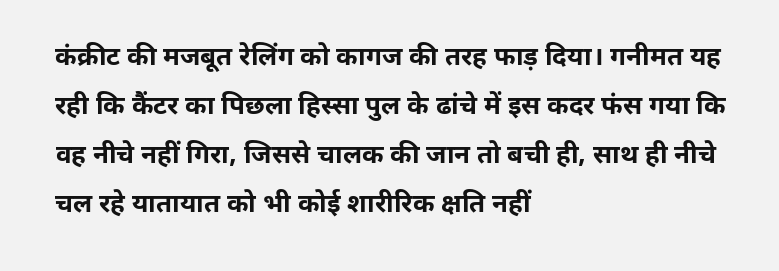कंक्रीट की मजबूत रेलिंग को कागज की तरह फाड़ दिया। गनीमत यह रही कि कैंटर का पिछला हिस्सा पुल के ढांचे में इस कदर फंस गया कि वह नीचे नहीं गिरा, जिससे चालक की जान तो बची ही, साथ ही नीचे चल रहे यातायात को भी कोई शारीरिक क्षति नहीं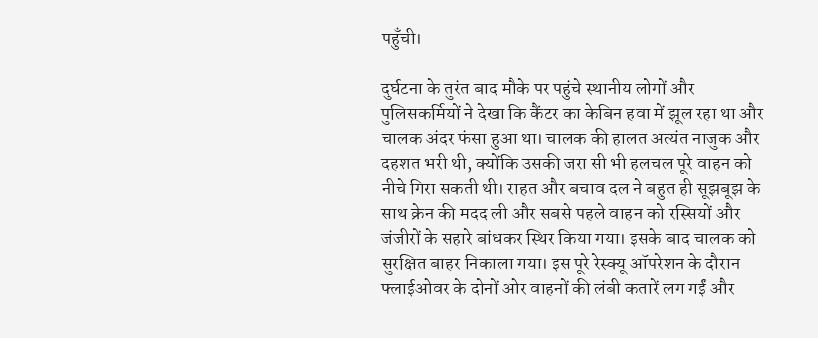पहुँची।

दुर्घटना के तुरंत बाद मौके पर पहुंचे स्थानीय लोगों और पुलिसकर्मियों ने देखा कि कैंटर का केबिन हवा में झूल रहा था और चालक अंदर फंसा हुआ था। चालक की हालत अत्यंत नाजुक और दहशत भरी थी, क्योंकि उसकी जरा सी भी हलचल पूरे वाहन को नीचे गिरा सकती थी। राहत और बचाव दल ने बहुत ही सूझबूझ के साथ क्रेन की मदद ली और सबसे पहले वाहन को रस्सियों और जंजीरों के सहारे बांधकर स्थिर किया गया। इसके बाद चालक को सुरक्षित बाहर निकाला गया। इस पूरे रेस्क्यू ऑपरेशन के दौरान फ्लाईओवर के दोनों ओर वाहनों की लंबी कतारें लग गईं और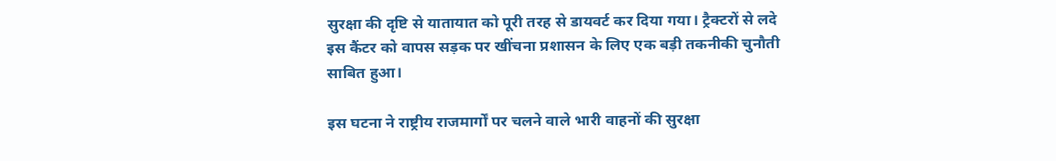सुरक्षा की दृष्टि से यातायात को पूरी तरह से डायवर्ट कर दिया गया। ट्रैक्टरों से लदे इस कैंटर को वापस सड़क पर खींचना प्रशासन के लिए एक बड़ी तकनीकी चुनौती साबित हुआ।

इस घटना ने राष्ट्रीय राजमार्गों पर चलने वाले भारी वाहनों की सुरक्षा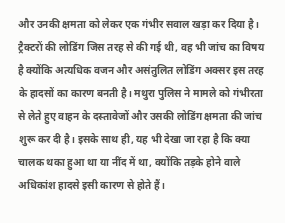और उनकी क्षमता को लेकर एक गंभीर सवाल खड़ा कर दिया है। ट्रैक्टरों की लोडिंग जिस तरह से की गई थी, वह भी जांच का विषय है क्योंकि अत्यधिक वजन और असंतुलित लोडिंग अक्सर इस तरह के हादसों का कारण बनती है। मथुरा पुलिस ने मामले को गंभीरता से लेते हुए वाहन के दस्तावेजों और उसकी लोडिंग क्षमता की जांच शुरू कर दी है। इसके साथ ही, यह भी देखा जा रहा है कि क्या चालक थका हुआ था या नींद में था, क्योंकि तड़के होने वाले अधिकांश हादसे इसी कारण से होते हैं।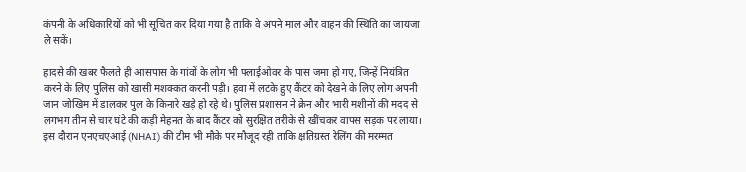कंपनी के अधिकारियों को भी सूचित कर दिया गया है ताकि वे अपने माल और वाहन की स्थिति का जायजा ले सकें।

हादसे की खबर फैलते ही आसपास के गांवों के लोग भी फ्लाईओवर के पास जमा हो गए, जिन्हें नियंत्रित करने के लिए पुलिस को खासी मशक्कत करनी पड़ी। हवा में लटके हुए कैंटर को देखने के लिए लोग अपनी जान जोखिम में डालकर पुल के किनारे खड़े हो रहे थे। पुलिस प्रशासन ने क्रेन और भारी मशीनों की मदद से लगभग तीन से चार घंटे की कड़ी मेहनत के बाद कैंटर को सुरक्षित तरीके से खींचकर वापस सड़क पर लाया। इस दौरान एनएचएआई (NHAI) की टीम भी मौके पर मौजूद रही ताकि क्षतिग्रस्त रेलिंग की मरम्मत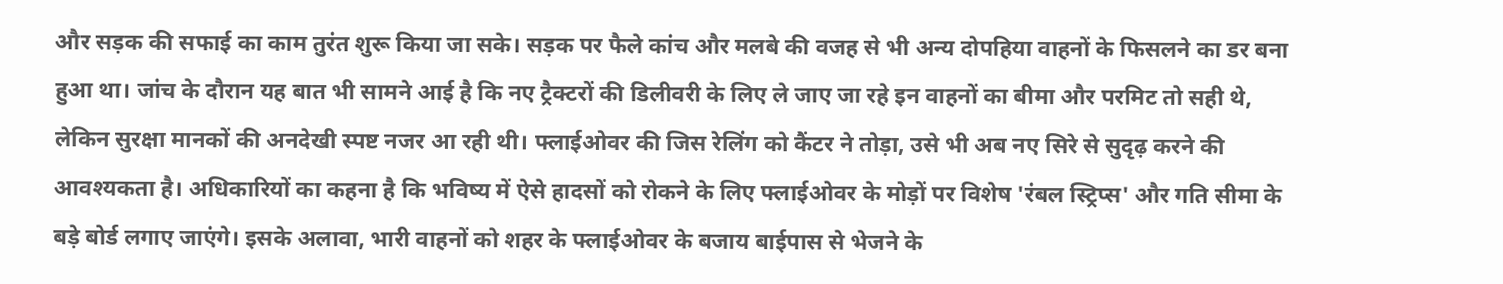और सड़क की सफाई का काम तुरंत शुरू किया जा सके। सड़क पर फैले कांच और मलबे की वजह से भी अन्य दोपहिया वाहनों के फिसलने का डर बना हुआ था। जांच के दौरान यह बात भी सामने आई है कि नए ट्रैक्टरों की डिलीवरी के लिए ले जाए जा रहे इन वाहनों का बीमा और परमिट तो सही थे, लेकिन सुरक्षा मानकों की अनदेखी स्पष्ट नजर आ रही थी। फ्लाईओवर की जिस रेलिंग को कैंटर ने तोड़ा, उसे भी अब नए सिरे से सुदृढ़ करने की आवश्यकता है। अधिकारियों का कहना है कि भविष्य में ऐसे हादसों को रोकने के लिए फ्लाईओवर के मोड़ों पर विशेष 'रंबल स्ट्रिप्स' और गति सीमा के बड़े बोर्ड लगाए जाएंगे। इसके अलावा, भारी वाहनों को शहर के फ्लाईओवर के बजाय बाईपास से भेजने के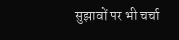सुझावों पर भी चर्चा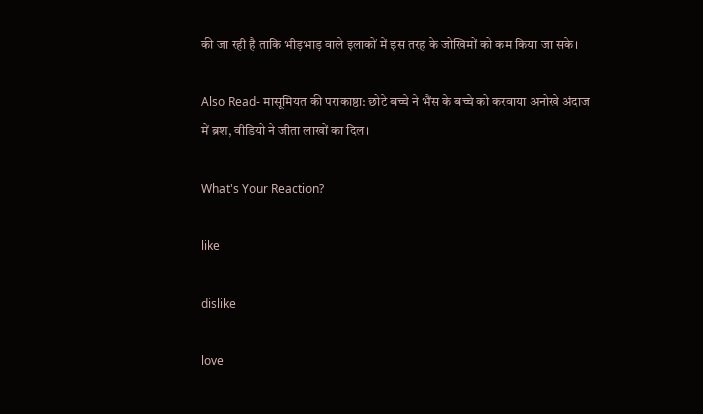की जा रही है ताकि भीड़भाड़ वाले इलाकों में इस तरह के जोखिमों को कम किया जा सके।

Also Read- मासूमियत की पराकाष्ठा: छोटे बच्चे ने भैंस के बच्चे को करवाया अनोखे अंदाज में ब्रश, वीडियो ने जीता लाखों का दिल।

What's Your Reaction?

like

dislike

love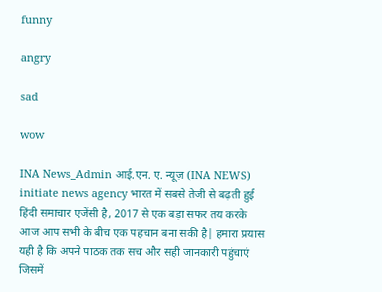funny

angry

sad

wow

INA News_Admin आई.एन. ए. न्यूज़ (INA NEWS) initiate news agency भारत में सबसे तेजी से बढ़ती हुई हिंदी समाचार एजेंसी है, 2017 से एक बड़ा सफर तय करके आज आप सभी के बीच एक पहचान बना सकी है| हमारा प्रयास यही है कि अपने पाठक तक सच और सही जानकारी पहुंचाएं जिसमें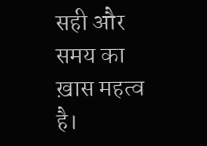सही और समय का ख़ास महत्व है।